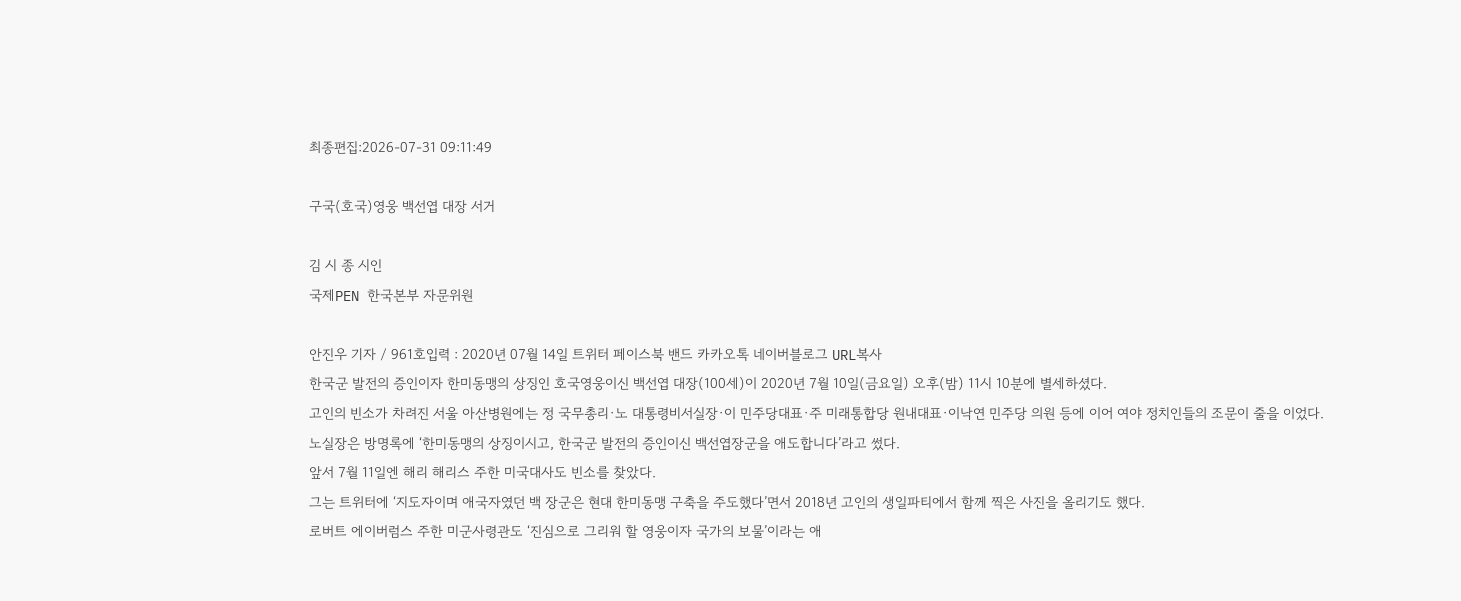최종편집:2026-07-31 09:11:49

구국(호국)영웅 백선엽 대장 서거

김 시 종 시인
국제PEN 한국본부 자문위원

안진우 기자 / 961호입력 : 2020년 07월 14일 트위터 페이스북 밴드 카카오톡 네이버블로그 URL복사
한국군 발전의 증인이자 한미동맹의 상징인 호국영웅이신 백선엽 대장(100세)이 2020년 7월 10일(금요일) 오후(밤) 11시 10분에 별세하셨다.
고인의 빈소가 차려진 서울 아산병원에는 정 국무총리·노 대통령비서실장·이 민주당대표·주 미래통합당 원내대표·이낙연 민주당 의원 등에 이어 여야 정치인들의 조문이 줄을 이었다.
노실장은 방명록에 ‘한미동맹의 상징이시고, 한국군 발전의 증인이신 백선엽장군을 애도합니다’라고 썼다.
앞서 7월 11일엔 해리 해리스 주한 미국대사도 빈소를 찾았다.
그는 트위터에 ‘지도자이며 애국자였던 백 장군은 현대 한미동맹 구축을 주도했다’면서 2018년 고인의 생일파티에서 함께 찍은 사진을 올리기도 했다.
로버트 에이버럼스 주한 미군사령관도 ‘진심으로 그리워 할 영웅이자 국가의 보물’이라는 애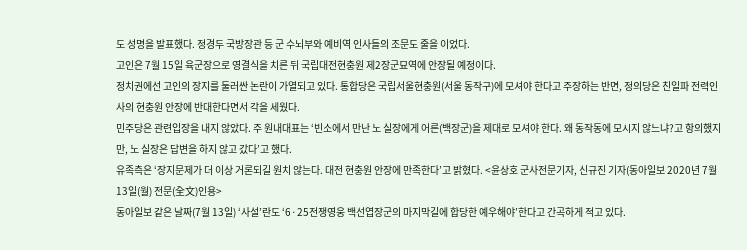도 성명을 발표했다. 정경두 국방장관 등 군 수뇌부와 예비역 인사들의 조문도 줄을 이었다.
고인은 7월 15일 육군장으로 영결식을 치른 뒤 국립대전현충원 제2장군묘역에 안장될 예정이다.
정치권에선 고인의 장지를 둘러싼 논란이 가열되고 있다. 통합당은 국립서울현충원(서울 동작구)에 모셔야 한다고 주장하는 반면, 정의당은 친일파 전력인사의 현충원 안장에 반대한다면서 각을 세웠다.
민주당은 관련입장을 내지 않았다. 주 원내대표는 ‘빈소에서 만난 노 실장에게 어른(백장군)을 제대로 모셔야 한다. 왜 동작동에 모시지 않느냐?고 항의했지만, 노 실장은 답변을 하지 않고 갔다’고 했다.
유족측은 ‘장지문제가 더 이상 거론되길 원치 않는다. 대전 현충원 안장에 만족한다’고 밝혔다. <윤상호 군사전문기자, 신규진 기자(동아일보 2020년 7월 13일(월) 전문(全文)인용>
동아일보 같은 날짜(7월 13일) ‘사설’란도 ‘6·25전쟁영웅 백선엽장군의 마지막길에 합당한 예우해야’한다고 간곡하게 적고 있다.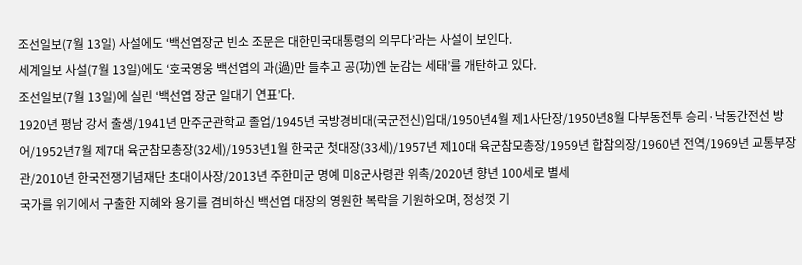조선일보(7월 13일) 사설에도 ‘백선엽장군 빈소 조문은 대한민국대통령의 의무다’라는 사설이 보인다.
세계일보 사설(7월 13일)에도 ‘호국영웅 백선엽의 과(過)만 들추고 공(功)엔 눈감는 세태’를 개탄하고 있다.
조선일보(7월 13일)에 실린 ‘백선엽 장군 일대기 연표’다.
1920년 평남 강서 출생/1941년 만주군관학교 졸업/1945년 국방경비대(국군전신)입대/1950년4월 제1사단장/1950년8월 다부동전투 승리·낙동간전선 방어/1952년7월 제7대 육군참모총장(32세)/1953년1월 한국군 첫대장(33세)/1957년 제10대 육군참모총장/1959년 합참의장/1960년 전역/1969년 교통부장관/2010년 한국전쟁기념재단 초대이사장/2013년 주한미군 명예 미8군사령관 위촉/2020년 향년 100세로 별세
국가를 위기에서 구출한 지혜와 용기를 겸비하신 백선엽 대장의 영원한 복락을 기원하오며, 정성껏 기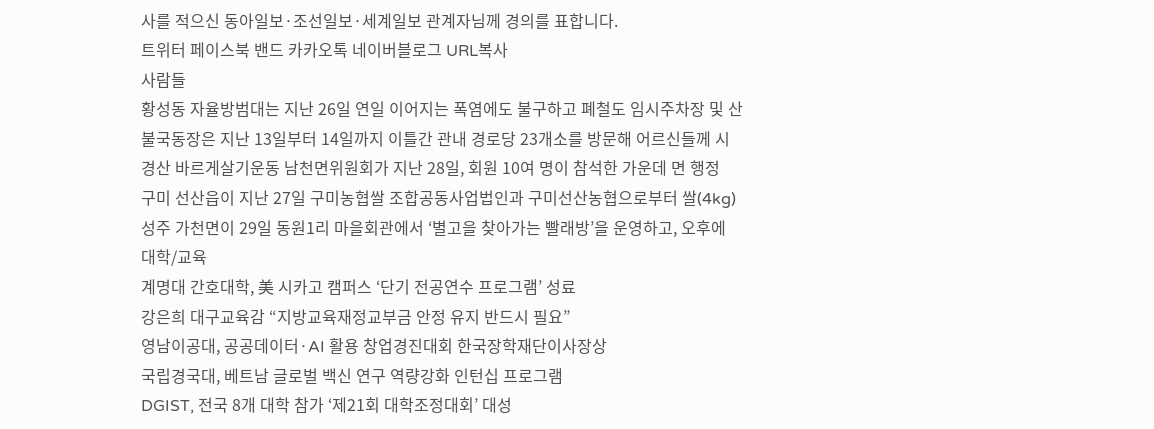사를 적으신 동아일보·조선일보·세계일보 관계자님께 경의를 표합니다.
트위터 페이스북 밴드 카카오톡 네이버블로그 URL복사
사람들
황성동 자율방범대는 지난 26일 연일 이어지는 폭염에도 불구하고 폐철도 임시주차장 및 산
불국동장은 지난 13일부터 14일까지 이틀간 관내 경로당 23개소를 방문해 어르신들께 시
경산 바르게살기운동 남천면위원회가 지난 28일, 회원 10여 명이 참석한 가운데 면 행정
구미 선산읍이 지난 27일 구미농협쌀 조합공동사업법인과 구미선산농협으로부터 쌀(4kg)
성주 가천면이 29일 동원1리 마을회관에서 ‘별고을 찾아가는 빨래방’을 운영하고, 오후에
대학/교육
계명대 간호대학, 美 시카고 캠퍼스 ‘단기 전공연수 프로그램’ 성료
강은희 대구교육감 “지방교육재정교부금 안정 유지 반드시 필요”
영남이공대, 공공데이터·AI 활용 창업경진대회 한국장학재단이사장상
국립경국대, 베트남 글로벌 백신 연구 역량강화 인턴십 프로그램
DGIST, 전국 8개 대학 참가 ‘제21회 대학조정대회’ 대성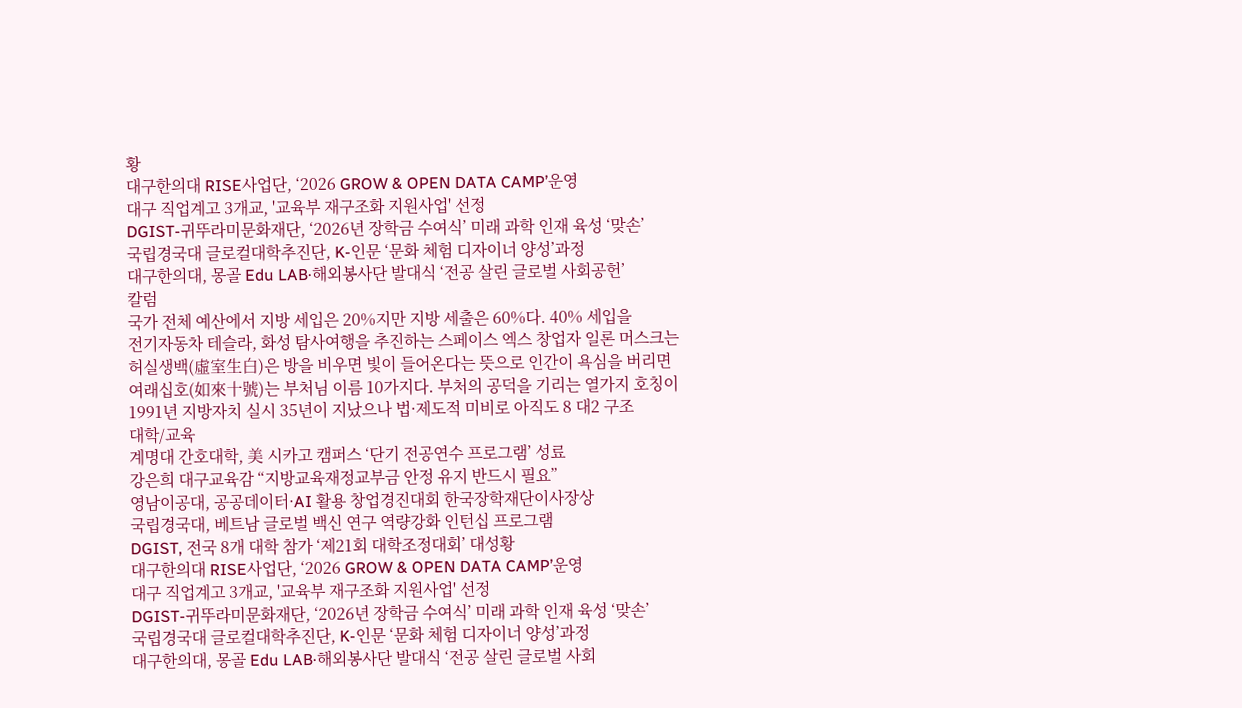황
대구한의대 RISE사업단, ‘2026 GROW & OPEN DATA CAMP’운영
대구 직업계고 3개교, '교육부 재구조화 지원사업' 선정
DGIST-귀뚜라미문화재단, ‘2026년 장학금 수여식’ 미래 과학 인재 육성 ‘맞손’
국립경국대 글로컬대학추진단, K-인문 ‘문화 체험 디자이너 양성’과정
대구한의대, 몽골 Edu LAB·해외봉사단 발대식 ‘전공 살린 글로벌 사회공헌’
칼럼
국가 전체 예산에서 지방 세입은 20%지만 지방 세출은 60%다. 40% 세입을
전기자동차 테슬라, 화성 탐사여행을 추진하는 스페이스 엑스 창업자 일론 머스크는
허실생백(虛室生白)은 방을 비우면 빛이 들어온다는 뜻으로 인간이 욕심을 버리면
여래십호(如來十號)는 부처님 이름 10가지다. 부처의 공덕을 기리는 열가지 호칭이
1991년 지방자치 실시 35년이 지났으나 법·제도적 미비로 아직도 8 대2 구조
대학/교육
계명대 간호대학, 美 시카고 캠퍼스 ‘단기 전공연수 프로그램’ 성료
강은희 대구교육감 “지방교육재정교부금 안정 유지 반드시 필요”
영남이공대, 공공데이터·AI 활용 창업경진대회 한국장학재단이사장상
국립경국대, 베트남 글로벌 백신 연구 역량강화 인턴십 프로그램
DGIST, 전국 8개 대학 참가 ‘제21회 대학조정대회’ 대성황
대구한의대 RISE사업단, ‘2026 GROW & OPEN DATA CAMP’운영
대구 직업계고 3개교, '교육부 재구조화 지원사업' 선정
DGIST-귀뚜라미문화재단, ‘2026년 장학금 수여식’ 미래 과학 인재 육성 ‘맞손’
국립경국대 글로컬대학추진단, K-인문 ‘문화 체험 디자이너 양성’과정
대구한의대, 몽골 Edu LAB·해외봉사단 발대식 ‘전공 살린 글로벌 사회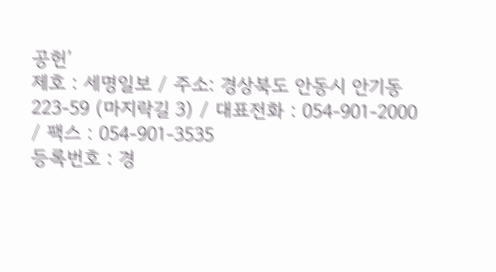공헌’
제호 : 세명일보 / 주소: 경상북도 안동시 안기동 223-59 (마지락길 3) / 대표전화 : 054-901-2000 / 팩스 : 054-901-3535
등록번호 : 경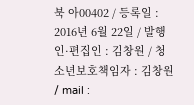북 아00402 / 등록일 : 2016년 6월 22일 / 발행인·편집인 : 김창원 / 청소년보호책임자 : 김창원 / mail :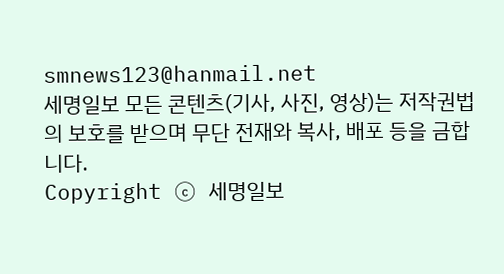smnews123@hanmail.net
세명일보 모든 콘텐츠(기사, 사진, 영상)는 저작권법의 보호를 받으며 무단 전재와 복사, 배포 등을 금합니다.
Copyright ⓒ 세명일보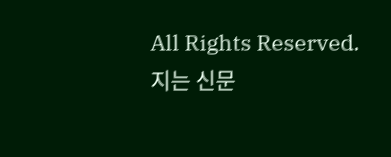All Rights Reserved. 지는 신문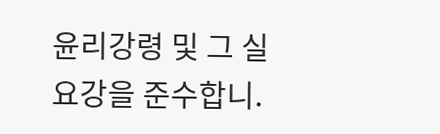윤리강령 및 그 실요강을 준수합니.